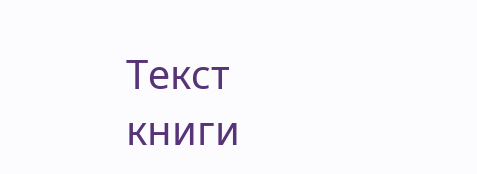Текст книги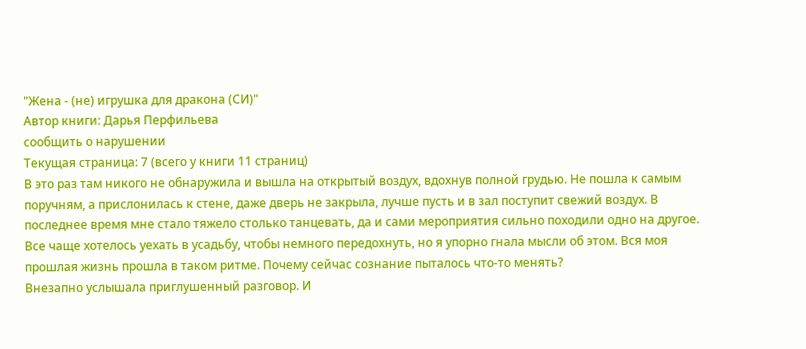"Жена - (не) игрушка для дракона (СИ)"
Автор книги: Дарья Перфильева
сообщить о нарушении
Текущая страница: 7 (всего у книги 11 страниц)
В это раз там никого не обнаружила и вышла на открытый воздух, вдохнув полной грудью. Не пошла к самым поручням, а прислонилась к стене, даже дверь не закрыла, лучше пусть и в зал поступит свежий воздух. В последнее время мне стало тяжело столько танцевать, да и сами мероприятия сильно походили одно на другое. Все чаще хотелось уехать в усадьбу, чтобы немного передохнуть, но я упорно гнала мысли об этом. Вся моя прошлая жизнь прошла в таком ритме. Почему сейчас сознание пыталось что-то менять?
Внезапно услышала приглушенный разговор. И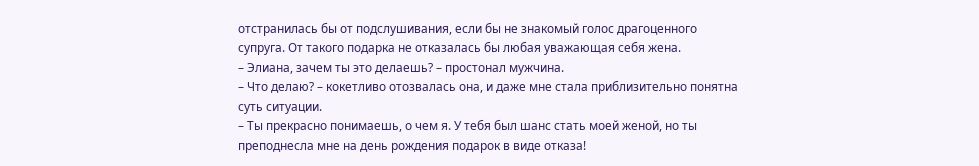отстранилась бы от подслушивания, если бы не знакомый голос драгоценного супруга. От такого подарка не отказалась бы любая уважающая себя жена.
– Элиана, зачем ты это делаешь? – простонал мужчина.
– Что делаю? – кокетливо отозвалась она, и даже мне стала приблизительно понятна суть ситуации.
– Ты прекрасно понимаешь, о чем я. У тебя был шанс стать моей женой, но ты преподнесла мне на день рождения подарок в виде отказа!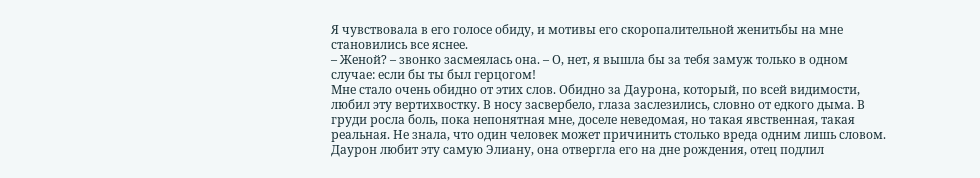Я чувствовала в его голосе обиду, и мотивы его скоропалительной женитьбы на мне становились все яснее.
– Женой? – звонко засмеялась она. – О, нет, я вышла бы за тебя замуж только в одном случае: если бы ты был герцогом!
Мне стало очень обидно от этих слов. Обидно за Даурона, который, по всей видимости, любил эту вертихвостку. В носу засвербело, глаза заслезились, словно от едкого дыма. В груди росла боль, пока непонятная мне, доселе неведомая, но такая явственная, такая реальная. Не знала, что один человек может причинить столько вреда одним лишь словом.
Даурон любит эту самую Элиану, она отвергла его на дне рождения, отец подлил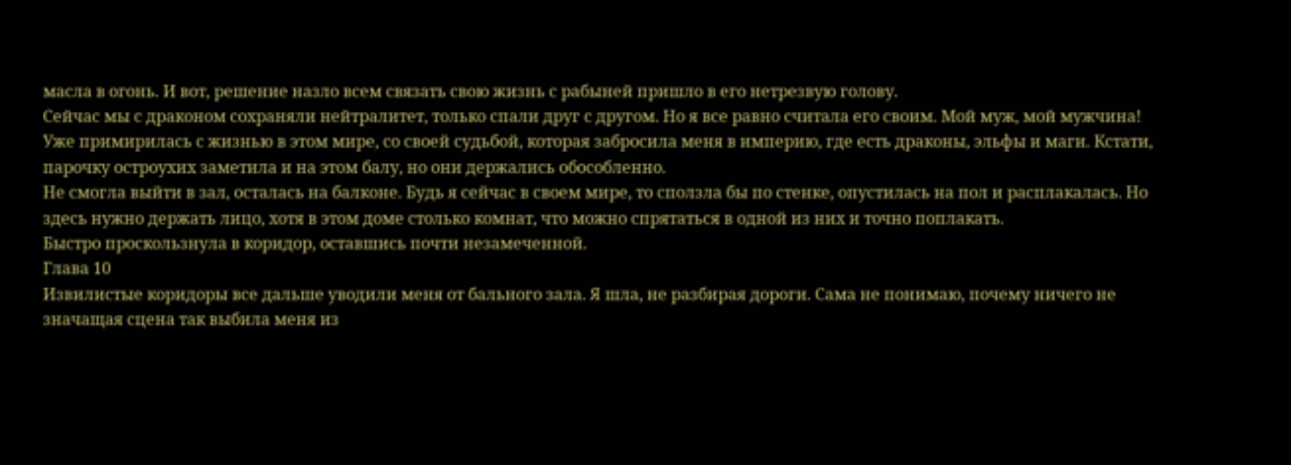масла в огонь. И вот, решение назло всем связать свою жизнь с рабыней пришло в его нетрезвую голову.
Сейчас мы с драконом сохраняли нейтралитет, только спали друг с другом. Но я все равно считала его своим. Мой муж, мой мужчина! Уже примирилась с жизнью в этом мире, со своей судьбой, которая забросила меня в империю, где есть драконы, эльфы и маги. Кстати, парочку остроухих заметила и на этом балу, но они держались обособленно.
Не смогла выйти в зал, осталась на балконе. Будь я сейчас в своем мире, то сползла бы по стенке, опустилась на пол и расплакалась. Но здесь нужно держать лицо, хотя в этом доме столько комнат, что можно спрятаться в одной из них и точно поплакать.
Быстро проскользнула в коридор, оставшись почти незамеченной.
Глава 10
Извилистые коридоры все дальше уводили меня от бального зала. Я шла, не разбирая дороги. Сама не понимаю, почему ничего не значащая сцена так выбила меня из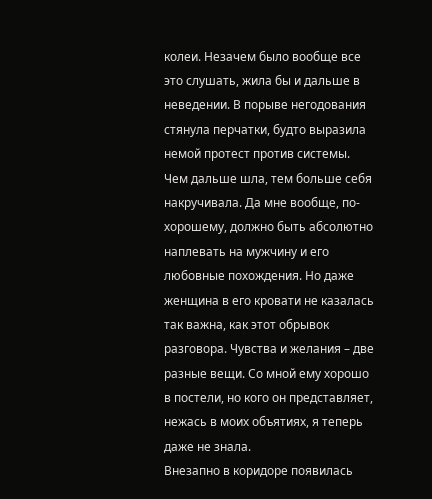колеи. Незачем было вообще все это слушать, жила бы и дальше в неведении. В порыве негодования стянула перчатки, будто выразила немой протест против системы.
Чем дальше шла, тем больше себя накручивала. Да мне вообще, по-хорошему, должно быть абсолютно наплевать на мужчину и его любовные похождения. Но даже женщина в его кровати не казалась так важна, как этот обрывок разговора. Чувства и желания – две разные вещи. Со мной ему хорошо в постели, но кого он представляет, нежась в моих объятиях, я теперь даже не знала.
Внезапно в коридоре появилась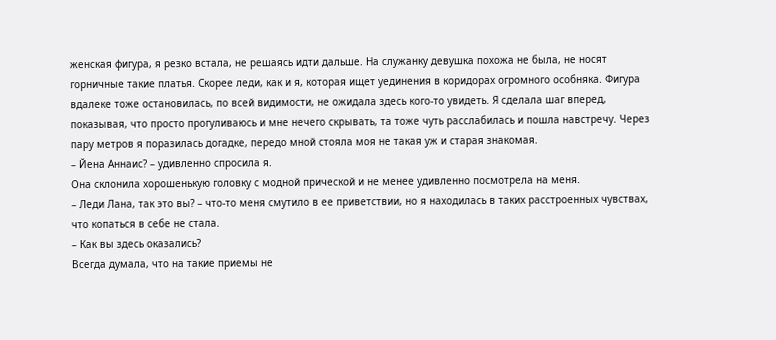женская фигура, я резко встала, не решаясь идти дальше. На служанку девушка похожа не была, не носят горничные такие платья. Скорее леди, как и я, которая ищет уединения в коридорах огромного особняка. Фигура вдалеке тоже остановилась, по всей видимости, не ожидала здесь кого-то увидеть. Я сделала шаг вперед, показывая, что просто прогуливаюсь и мне нечего скрывать, та тоже чуть расслабилась и пошла навстречу. Через пару метров я поразилась догадке, передо мной стояла моя не такая уж и старая знакомая.
– Йена Аннаис? – удивленно спросила я.
Она склонила хорошенькую головку с модной прической и не менее удивленно посмотрела на меня.
– Леди Лана, так это вы? – что-то меня смутило в ее приветствии, но я находилась в таких расстроенных чувствах, что копаться в себе не стала.
– Как вы здесь оказались?
Всегда думала, что на такие приемы не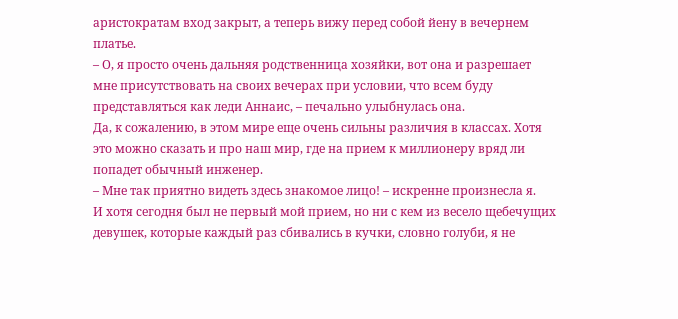аристократам вход закрыт, а теперь вижу перед собой йену в вечернем платье.
– О, я просто очень дальняя родственница хозяйки, вот она и разрешает мне присутствовать на своих вечерах при условии, что всем буду представляться как леди Аннаис, – печально улыбнулась она.
Да, к сожалению, в этом мире еще очень сильны различия в классах. Хотя это можно сказать и про наш мир, где на прием к миллионеру вряд ли попадет обычный инженер.
– Мне так приятно видеть здесь знакомое лицо! – искренне произнесла я.
И хотя сегодня был не первый мой прием, но ни с кем из весело щебечущих девушек, которые каждый раз сбивались в кучки, словно голуби, я не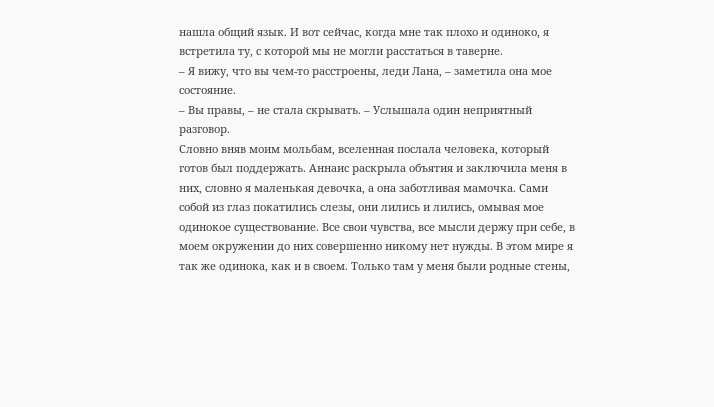нашла общий язык. И вот сейчас, когда мне так плохо и одиноко, я встретила ту, с которой мы не могли расстаться в таверне.
– Я вижу, что вы чем-то расстроены, леди Лана, – заметила она мое состояние.
– Вы правы, – не стала скрывать. – Услышала один неприятный разговор.
Словно вняв моим мольбам, вселенная послала человека, который готов был поддержать. Аннаис раскрыла объятия и заключила меня в них, словно я маленькая девочка, а она заботливая мамочка. Сами собой из глаз покатились слезы, они лились и лились, омывая мое одинокое существование. Все свои чувства, все мысли держу при себе, в моем окружении до них совершенно никому нет нужды. В этом мире я так же одинока, как и в своем. Только там у меня были родные стены,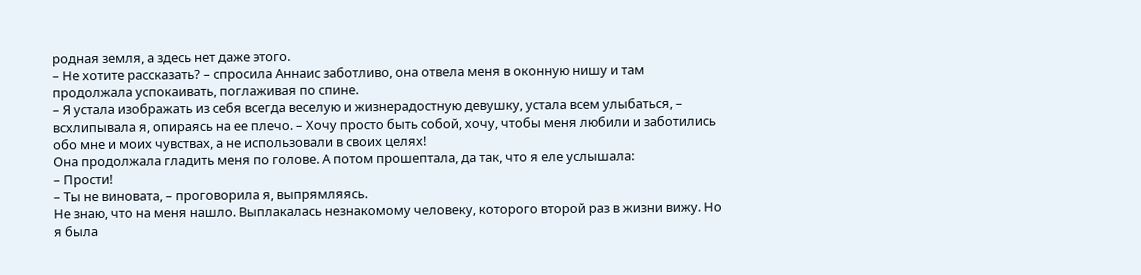родная земля, а здесь нет даже этого.
– Не хотите рассказать? – спросила Аннаис заботливо, она отвела меня в оконную нишу и там продолжала успокаивать, поглаживая по спине.
– Я устала изображать из себя всегда веселую и жизнерадостную девушку, устала всем улыбаться, – всхлипывала я, опираясь на ее плечо. – Хочу просто быть собой, хочу, чтобы меня любили и заботились обо мне и моих чувствах, а не использовали в своих целях!
Она продолжала гладить меня по голове. А потом прошептала, да так, что я еле услышала:
– Прости!
– Ты не виновата, – проговорила я, выпрямляясь.
Не знаю, что на меня нашло. Выплакалась незнакомому человеку, которого второй раз в жизни вижу. Но я была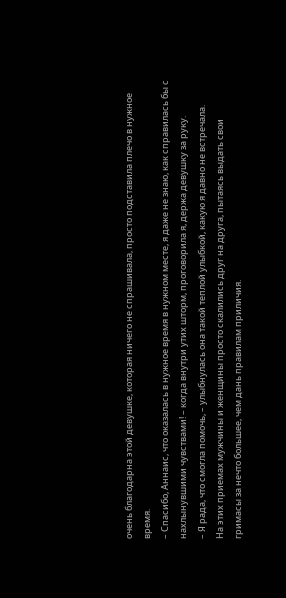очень благодарна этой девушке, которая ничего не спрашивала, просто подставила плечо в нужное время.
– Спасибо, Аннаис, что оказалась в нужное время в нужном месте, я даже не знаю, как справилась бы с нахлынувшими чувствами! – когда внутри утих шторм, проговорила я, держа девушку за руку.
– Я рада, что смогла помочь, – улыбнулась она такой теплой улыбкой, какую я давно не встречала.
На этих приемах мужчины и женщины просто скалились друг на друга, пытаясь выдать свои гримасы за нечто большее, чем дань правилам приличия.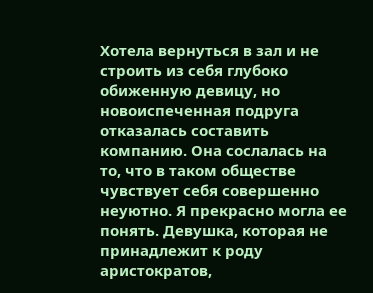Хотела вернуться в зал и не строить из себя глубоко обиженную девицу, но новоиспеченная подруга отказалась составить компанию. Она сослалась на то, что в таком обществе чувствует себя совершенно неуютно. Я прекрасно могла ее понять. Девушка, которая не принадлежит к роду аристократов,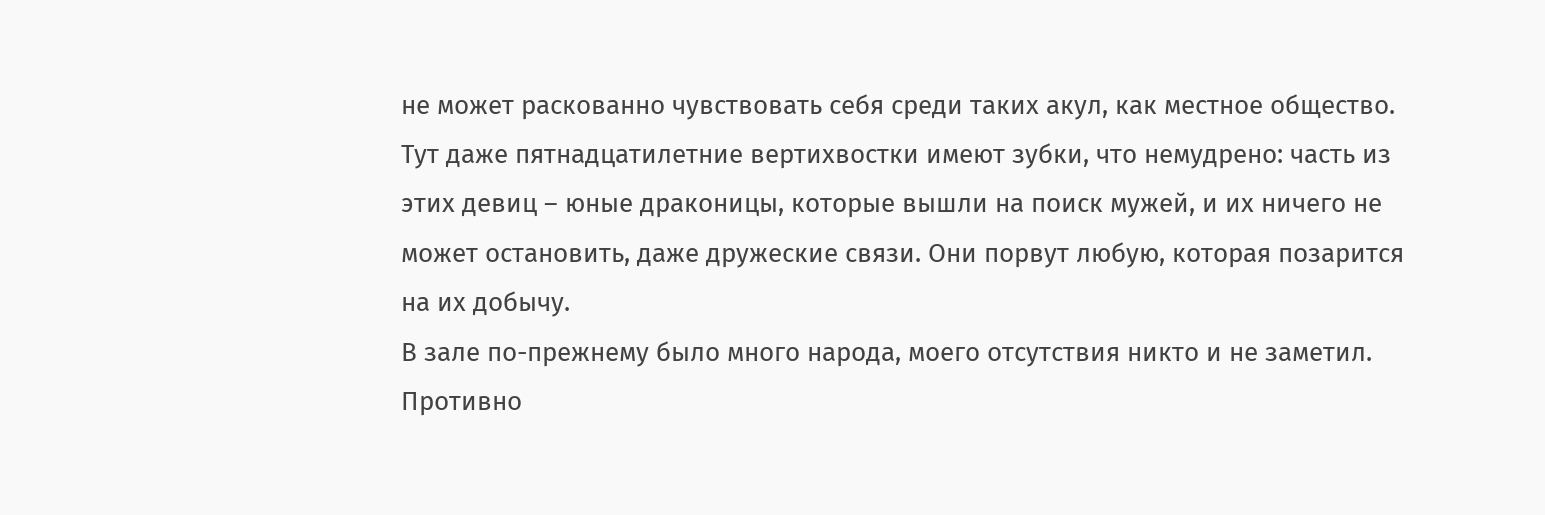не может раскованно чувствовать себя среди таких акул, как местное общество. Тут даже пятнадцатилетние вертихвостки имеют зубки, что немудрено: часть из этих девиц – юные драконицы, которые вышли на поиск мужей, и их ничего не может остановить, даже дружеские связи. Они порвут любую, которая позарится на их добычу.
В зале по-прежнему было много народа, моего отсутствия никто и не заметил. Противно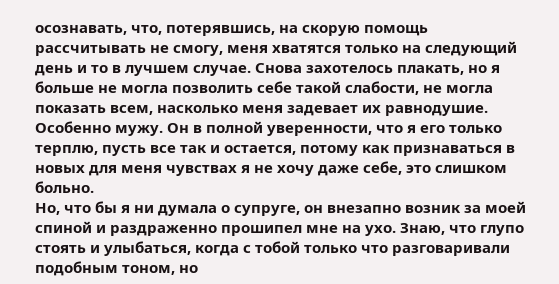осознавать, что, потерявшись, на скорую помощь рассчитывать не смогу, меня хватятся только на следующий день и то в лучшем случае. Снова захотелось плакать, но я больше не могла позволить себе такой слабости, не могла показать всем, насколько меня задевает их равнодушие. Особенно мужу. Он в полной уверенности, что я его только терплю, пусть все так и остается, потому как признаваться в новых для меня чувствах я не хочу даже себе, это слишком больно.
Но, что бы я ни думала о супруге, он внезапно возник за моей спиной и раздраженно прошипел мне на ухо. Знаю, что глупо стоять и улыбаться, когда с тобой только что разговаривали подобным тоном, но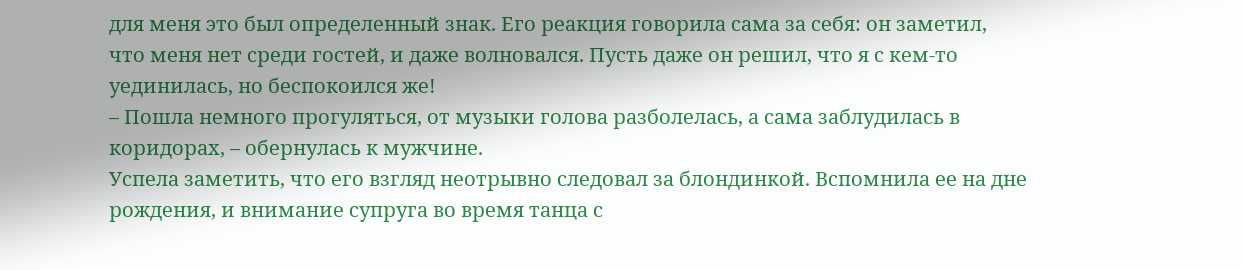для меня это был определенный знак. Его реакция говорила сама за себя: он заметил, что меня нет среди гостей, и даже волновался. Пусть даже он решил, что я с кем-то уединилась, но беспокоился же!
– Пошла немного прогуляться, от музыки голова разболелась, а сама заблудилась в коридорах, – обернулась к мужчине.
Успела заметить, что его взгляд неотрывно следовал за блондинкой. Вспомнила ее на дне рождения, и внимание супруга во время танца с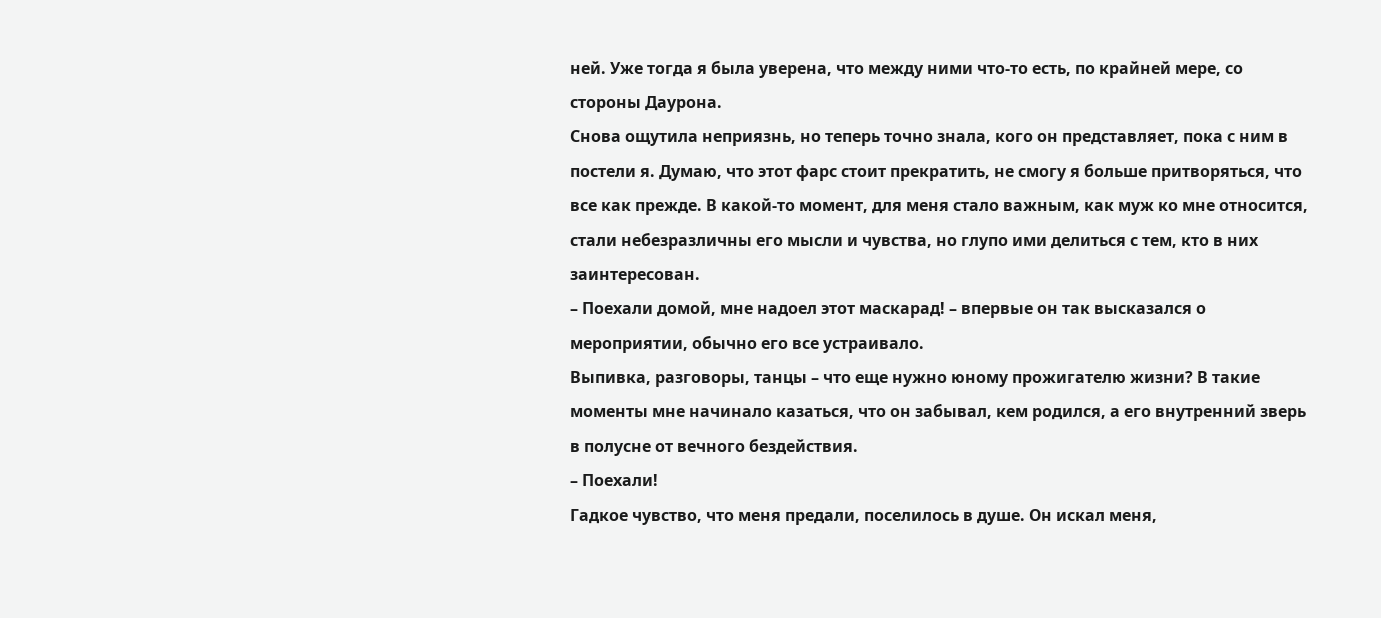ней. Уже тогда я была уверена, что между ними что-то есть, по крайней мере, со стороны Даурона.
Снова ощутила неприязнь, но теперь точно знала, кого он представляет, пока с ним в постели я. Думаю, что этот фарс стоит прекратить, не смогу я больше притворяться, что все как прежде. В какой-то момент, для меня стало важным, как муж ко мне относится, стали небезразличны его мысли и чувства, но глупо ими делиться с тем, кто в них заинтересован.
– Поехали домой, мне надоел этот маскарад! – впервые он так высказался о мероприятии, обычно его все устраивало.
Выпивка, разговоры, танцы – что еще нужно юному прожигателю жизни? В такие моменты мне начинало казаться, что он забывал, кем родился, а его внутренний зверь в полусне от вечного бездействия.
– Поехали!
Гадкое чувство, что меня предали, поселилось в душе. Он искал меня,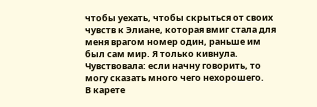чтобы уехать, чтобы скрыться от своих чувств к Элиане, которая вмиг стала для меня врагом номер один, раньше им был сам мир. Я только кивнула. Чувствовала: если начну говорить, то могу сказать много чего нехорошего.
В карете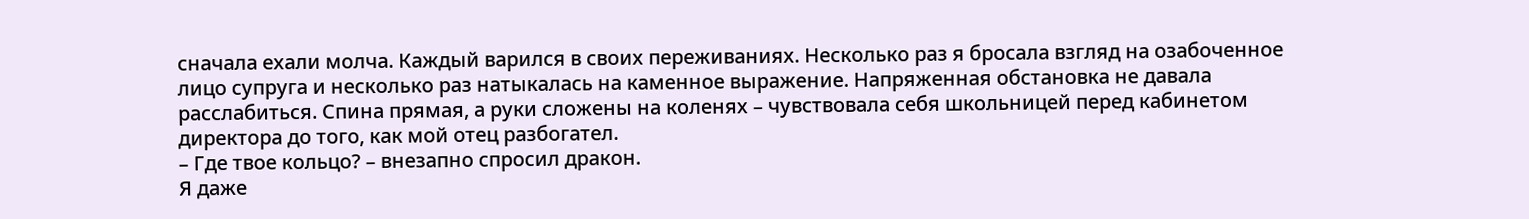сначала ехали молча. Каждый варился в своих переживаниях. Несколько раз я бросала взгляд на озабоченное лицо супруга и несколько раз натыкалась на каменное выражение. Напряженная обстановка не давала расслабиться. Спина прямая, а руки сложены на коленях – чувствовала себя школьницей перед кабинетом директора до того, как мой отец разбогател.
– Где твое кольцо? – внезапно спросил дракон.
Я даже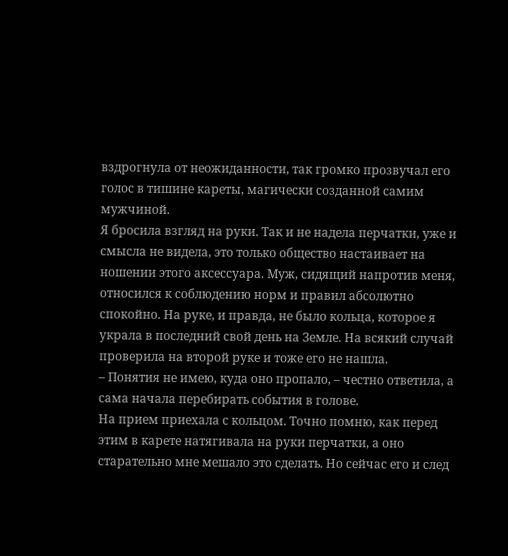вздрогнула от неожиданности, так громко прозвучал его голос в тишине кареты, магически созданной самим мужчиной.
Я бросила взгляд на руки. Так и не надела перчатки, уже и смысла не видела, это только общество настаивает на ношении этого аксессуара. Муж, сидящий напротив меня, относился к соблюдению норм и правил абсолютно спокойно. На руке, и правда, не было кольца, которое я украла в последний свой день на Земле. На всякий случай проверила на второй руке и тоже его не нашла.
– Понятия не имею, куда оно пропало, – честно ответила, а сама начала перебирать события в голове.
На прием приехала с кольцом. Точно помню, как перед этим в карете натягивала на руки перчатки, а оно старательно мне мешало это сделать. Но сейчас его и след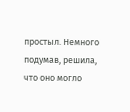простыл. Немного подумав, решила, что оно могло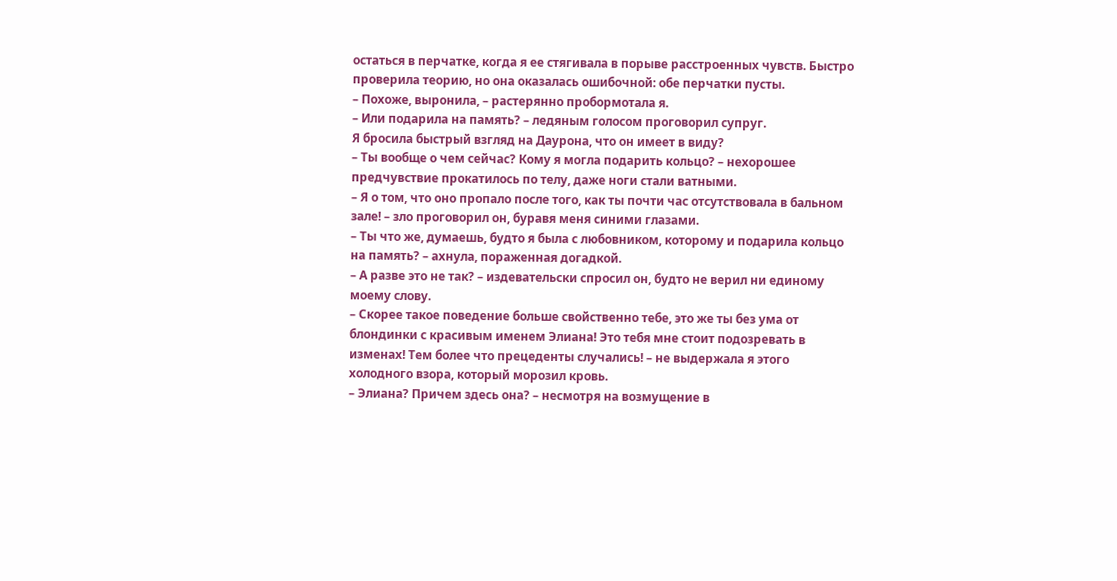остаться в перчатке, когда я ее стягивала в порыве расстроенных чувств. Быстро проверила теорию, но она оказалась ошибочной: обе перчатки пусты.
– Похоже, выронила, – растерянно пробормотала я.
– Или подарила на память? – ледяным голосом проговорил супруг.
Я бросила быстрый взгляд на Даурона, что он имеет в виду?
– Ты вообще о чем сейчас? Кому я могла подарить кольцо? – нехорошее предчувствие прокатилось по телу, даже ноги стали ватными.
– Я о том, что оно пропало после того, как ты почти час отсутствовала в бальном зале! – зло проговорил он, буравя меня синими глазами.
– Ты что же, думаешь, будто я была с любовником, которому и подарила кольцо на память? – ахнула, пораженная догадкой.
– А разве это не так? – издевательски спросил он, будто не верил ни единому моему слову.
– Скорее такое поведение больше свойственно тебе, это же ты без ума от блондинки с красивым именем Элиана! Это тебя мне стоит подозревать в изменах! Тем более что прецеденты случались! – не выдержала я этого холодного взора, который морозил кровь.
– Элиана? Причем здесь она? – несмотря на возмущение в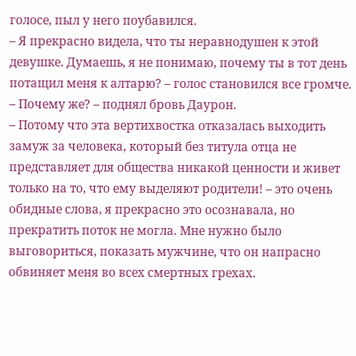голосе, пыл у него поубавился.
– Я прекрасно видела, что ты неравнодушен к этой девушке. Думаешь, я не понимаю, почему ты в тот день потащил меня к алтарю? – голос становился все громче.
– Почему же? – поднял бровь Даурон.
– Потому что эта вертихвостка отказалась выходить замуж за человека, который без титула отца не представляет для общества никакой ценности и живет только на то, что ему выделяют родители! – это очень обидные слова, я прекрасно это осознавала, но прекратить поток не могла. Мне нужно было выговориться, показать мужчине, что он напрасно обвиняет меня во всех смертных грехах.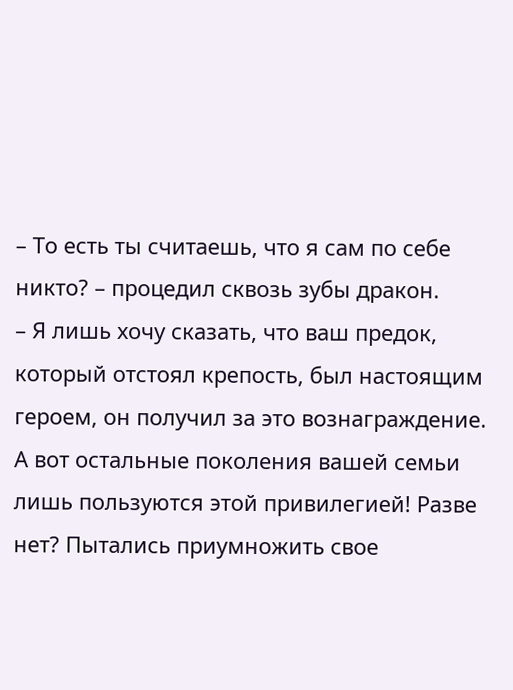– То есть ты считаешь, что я сам по себе никто? – процедил сквозь зубы дракон.
– Я лишь хочу сказать, что ваш предок, который отстоял крепость, был настоящим героем, он получил за это вознаграждение. А вот остальные поколения вашей семьи лишь пользуются этой привилегией! Разве нет? Пытались приумножить свое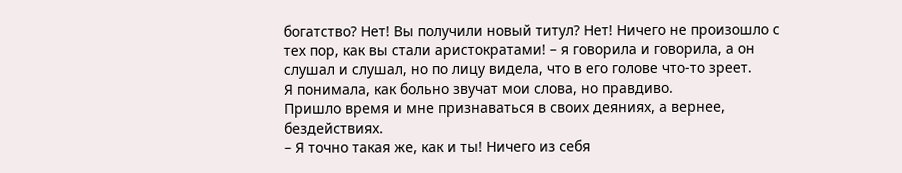богатство? Нет! Вы получили новый титул? Нет! Ничего не произошло с тех пор, как вы стали аристократами! – я говорила и говорила, а он слушал и слушал, но по лицу видела, что в его голове что-то зреет.
Я понимала, как больно звучат мои слова, но правдиво.
Пришло время и мне признаваться в своих деяниях, а вернее, бездействиях.
– Я точно такая же, как и ты! Ничего из себя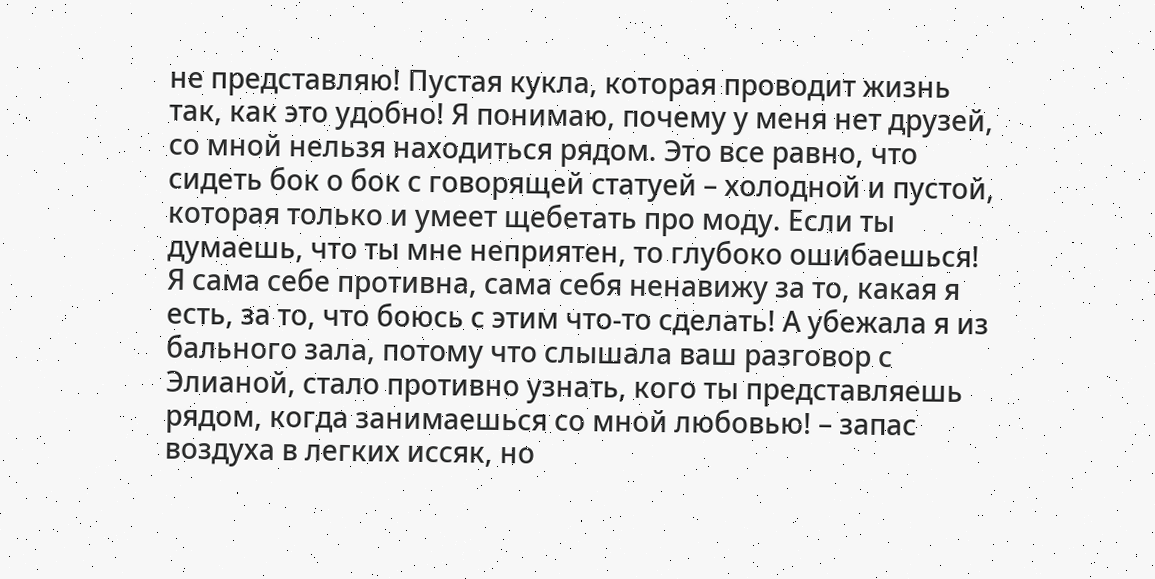не представляю! Пустая кукла, которая проводит жизнь так, как это удобно! Я понимаю, почему у меня нет друзей, со мной нельзя находиться рядом. Это все равно, что сидеть бок о бок с говорящей статуей – холодной и пустой, которая только и умеет щебетать про моду. Если ты думаешь, что ты мне неприятен, то глубоко ошибаешься! Я сама себе противна, сама себя ненавижу за то, какая я есть, за то, что боюсь с этим что-то сделать! А убежала я из бального зала, потому что слышала ваш разговор с Элианой, стало противно узнать, кого ты представляешь рядом, когда занимаешься со мной любовью! – запас воздуха в легких иссяк, но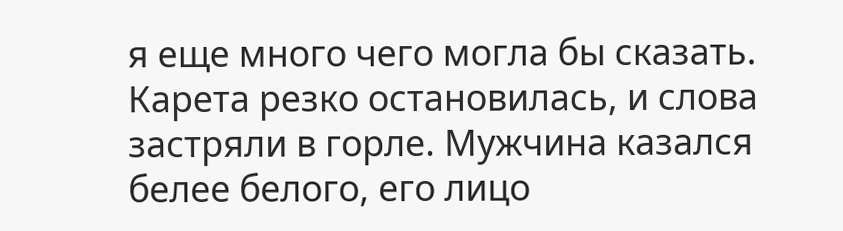я еще много чего могла бы сказать.
Карета резко остановилась, и слова застряли в горле. Мужчина казался белее белого, его лицо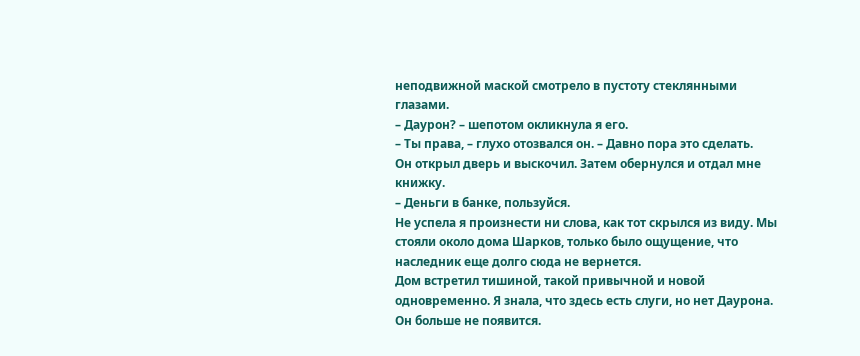неподвижной маской смотрело в пустоту стеклянными глазами.
– Даурон? – шепотом окликнула я его.
– Ты права, – глухо отозвался он. – Давно пора это сделать.
Он открыл дверь и выскочил. Затем обернулся и отдал мне книжку.
– Деньги в банке, пользуйся.
Не успела я произнести ни слова, как тот скрылся из виду. Мы стояли около дома Шарков, только было ощущение, что наследник еще долго сюда не вернется.
Дом встретил тишиной, такой привычной и новой одновременно. Я знала, что здесь есть слуги, но нет Даурона. Он больше не появится.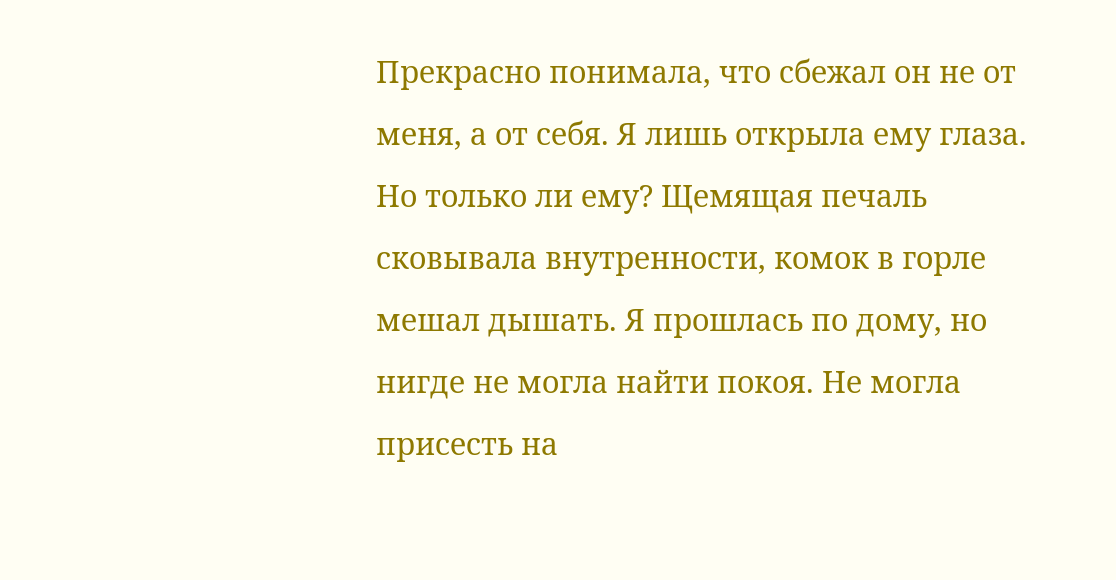Прекрасно понимала, что сбежал он не от меня, а от себя. Я лишь открыла ему глаза.
Но только ли ему? Щемящая печаль сковывала внутренности, комок в горле мешал дышать. Я прошлась по дому, но нигде не могла найти покоя. Не могла присесть на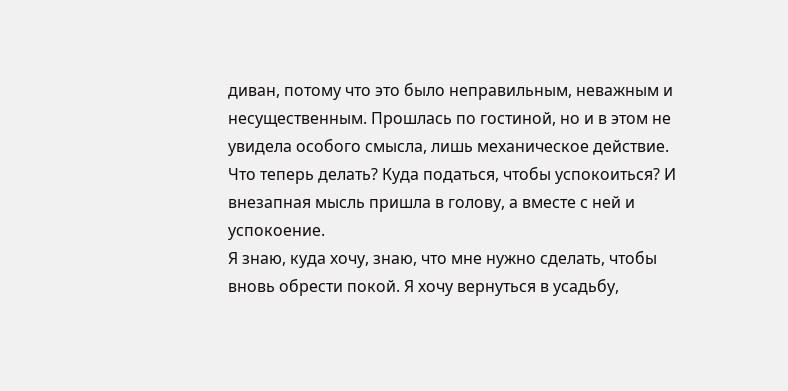диван, потому что это было неправильным, неважным и несущественным. Прошлась по гостиной, но и в этом не увидела особого смысла, лишь механическое действие. Что теперь делать? Куда податься, чтобы успокоиться? И внезапная мысль пришла в голову, а вместе с ней и успокоение.
Я знаю, куда хочу, знаю, что мне нужно сделать, чтобы вновь обрести покой. Я хочу вернуться в усадьбу,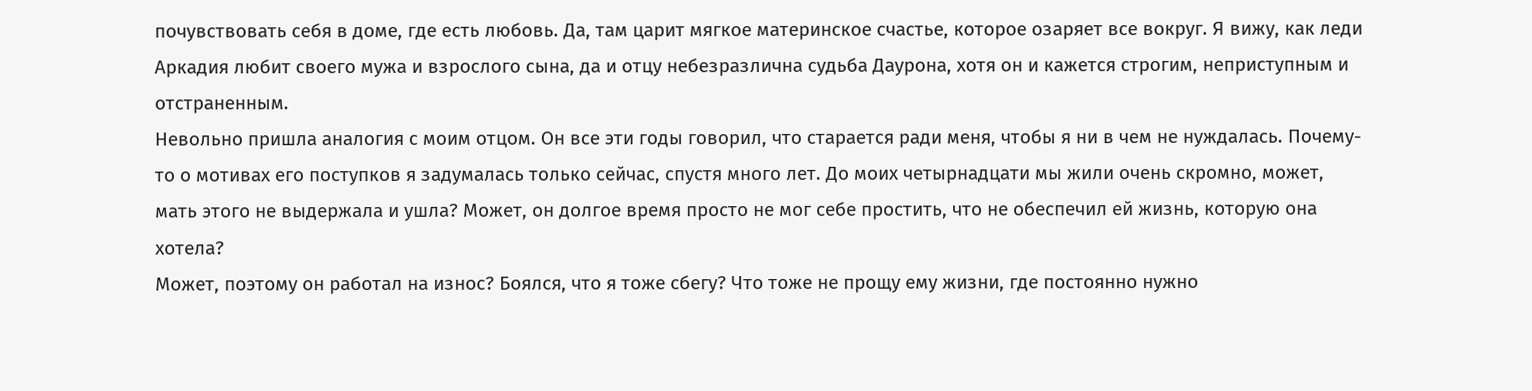почувствовать себя в доме, где есть любовь. Да, там царит мягкое материнское счастье, которое озаряет все вокруг. Я вижу, как леди Аркадия любит своего мужа и взрослого сына, да и отцу небезразлична судьба Даурона, хотя он и кажется строгим, неприступным и отстраненным.
Невольно пришла аналогия с моим отцом. Он все эти годы говорил, что старается ради меня, чтобы я ни в чем не нуждалась. Почему-то о мотивах его поступков я задумалась только сейчас, спустя много лет. До моих четырнадцати мы жили очень скромно, может, мать этого не выдержала и ушла? Может, он долгое время просто не мог себе простить, что не обеспечил ей жизнь, которую она хотела?
Может, поэтому он работал на износ? Боялся, что я тоже сбегу? Что тоже не прощу ему жизни, где постоянно нужно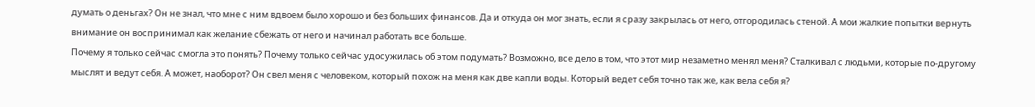думать о деньгах? Он не знал, что мне с ним вдвоем было хорошо и без больших финансов. Да и откуда он мог знать, если я сразу закрылась от него, отгородилась стеной. А мои жалкие попытки вернуть внимание он воспринимал как желание сбежать от него и начинал работать все больше.
Почему я только сейчас смогла это понять? Почему только сейчас удосужилась об этом подумать? Возможно, все дело в том, что этот мир незаметно менял меня? Сталкивал с людьми, которые по-другому мыслят и ведут себя. А может, наоборот? Он свел меня с человеком, который похож на меня как две капли воды. Который ведет себя точно так же, как вела себя я?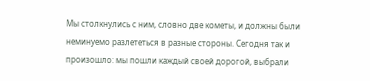Мы столкнулись с ним, словно две кометы, и должны были неминуемо разлететься в разные стороны. Сегодня так и произошло: мы пошли каждый своей дорогой, выбрали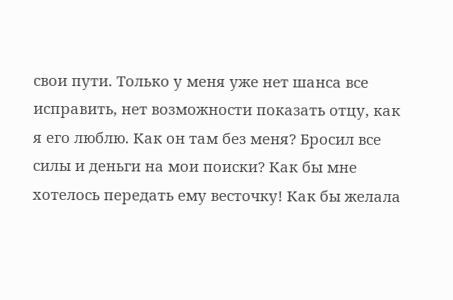свои пути. Только у меня уже нет шанса все исправить, нет возможности показать отцу, как я его люблю. Как он там без меня? Бросил все силы и деньги на мои поиски? Как бы мне хотелось передать ему весточку! Как бы желала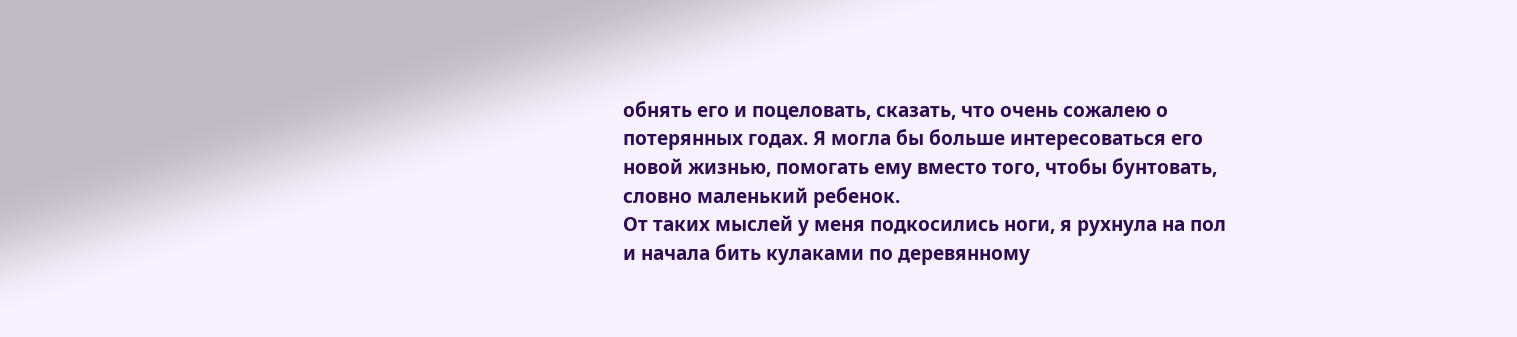обнять его и поцеловать, сказать, что очень сожалею о потерянных годах. Я могла бы больше интересоваться его новой жизнью, помогать ему вместо того, чтобы бунтовать, словно маленький ребенок.
От таких мыслей у меня подкосились ноги, я рухнула на пол и начала бить кулаками по деревянному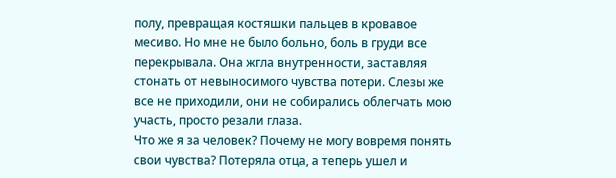полу, превращая костяшки пальцев в кровавое месиво. Но мне не было больно, боль в груди все перекрывала. Она жгла внутренности, заставляя стонать от невыносимого чувства потери. Слезы же все не приходили, они не собирались облегчать мою участь, просто резали глаза.
Что же я за человек? Почему не могу вовремя понять свои чувства? Потеряла отца, а теперь ушел и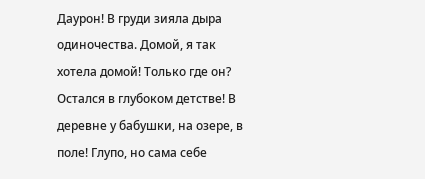Даурон! В груди зияла дыра одиночества. Домой, я так хотела домой! Только где он? Остался в глубоком детстве! В деревне у бабушки, на озере, в поле! Глупо, но сама себе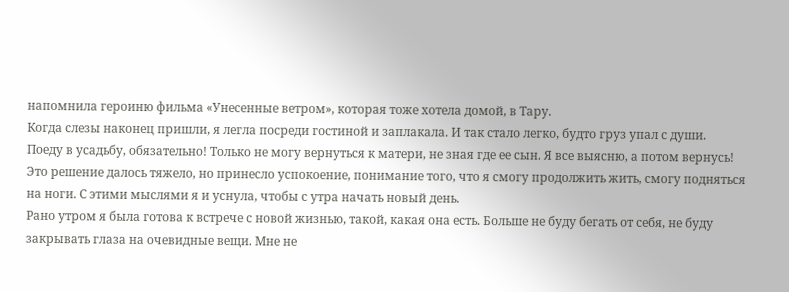напомнила героиню фильма «Унесенные ветром», которая тоже хотела домой, в Тару.
Когда слезы наконец пришли, я легла посреди гостиной и заплакала. И так стало легко, будто груз упал с души.
Поеду в усадьбу, обязательно! Только не могу вернуться к матери, не зная где ее сын. Я все выясню, а потом вернусь!
Это решение далось тяжело, но принесло успокоение, понимание того, что я смогу продолжить жить, смогу подняться на ноги. С этими мыслями я и уснула, чтобы с утра начать новый день.
Рано утром я была готова к встрече с новой жизнью, такой, какая она есть. Больше не буду бегать от себя, не буду закрывать глаза на очевидные вещи. Мне не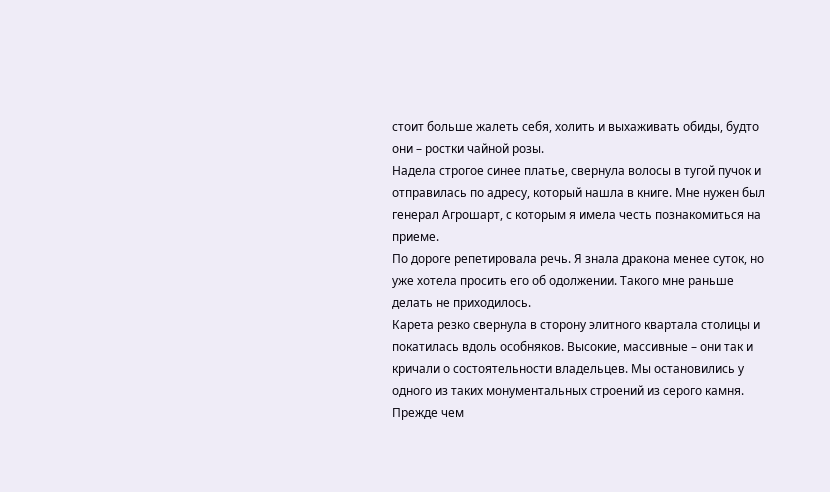стоит больше жалеть себя, холить и выхаживать обиды, будто они – ростки чайной розы.
Надела строгое синее платье, свернула волосы в тугой пучок и отправилась по адресу, который нашла в книге. Мне нужен был генерал Агрошарт, с которым я имела честь познакомиться на приеме.
По дороге репетировала речь. Я знала дракона менее суток, но уже хотела просить его об одолжении. Такого мне раньше делать не приходилось.
Карета резко свернула в сторону элитного квартала столицы и покатилась вдоль особняков. Высокие, массивные – они так и кричали о состоятельности владельцев. Мы остановились у одного из таких монументальных строений из серого камня.
Прежде чем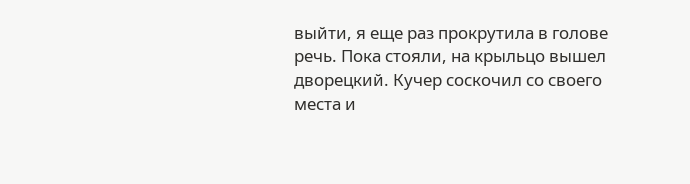выйти, я еще раз прокрутила в голове речь. Пока стояли, на крыльцо вышел дворецкий. Кучер соскочил со своего места и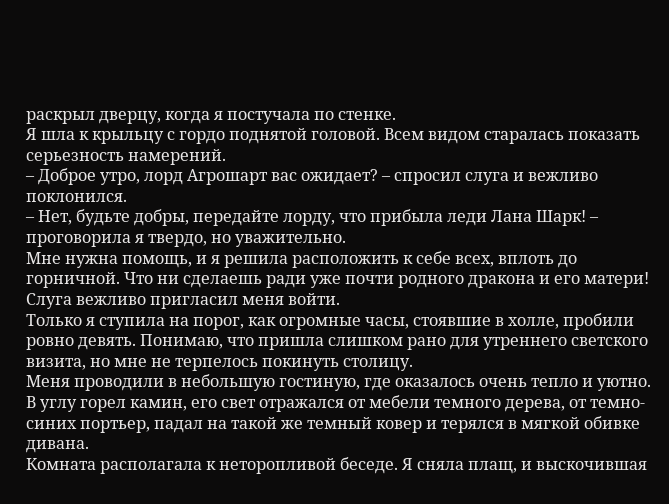раскрыл дверцу, когда я постучала по стенке.
Я шла к крыльцу с гордо поднятой головой. Всем видом старалась показать серьезность намерений.
– Доброе утро, лорд Агрошарт вас ожидает? – спросил слуга и вежливо поклонился.
– Нет, будьте добры, передайте лорду, что прибыла леди Лана Шарк! – проговорила я твердо, но уважительно.
Мне нужна помощь, и я решила расположить к себе всех, вплоть до горничной. Что ни сделаешь ради уже почти родного дракона и его матери! Слуга вежливо пригласил меня войти.
Только я ступила на порог, как огромные часы, стоявшие в холле, пробили ровно девять. Понимаю, что пришла слишком рано для утреннего светского визита, но мне не терпелось покинуть столицу.
Меня проводили в небольшую гостиную, где оказалось очень тепло и уютно. В углу горел камин, его свет отражался от мебели темного дерева, от темно-синих портьер, падал на такой же темный ковер и терялся в мягкой обивке дивана.
Комната располагала к неторопливой беседе. Я сняла плащ, и выскочившая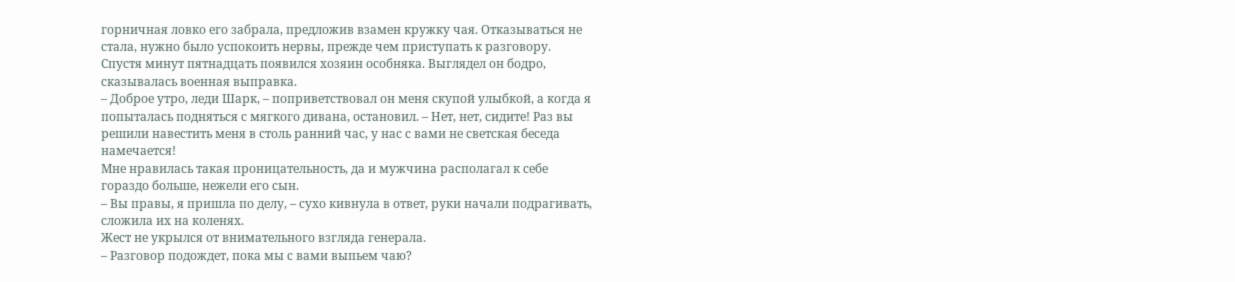горничная ловко его забрала, предложив взамен кружку чая. Отказываться не стала, нужно было успокоить нервы, прежде чем приступать к разговору.
Спустя минут пятнадцать появился хозяин особняка. Выглядел он бодро, сказывалась военная выправка.
– Доброе утро, леди Шарк, – поприветствовал он меня скупой улыбкой, а когда я попыталась подняться с мягкого дивана, остановил. – Нет, нет, сидите! Раз вы решили навестить меня в столь ранний час, у нас с вами не светская беседа намечается!
Мне нравилась такая проницательность, да и мужчина располагал к себе гораздо больше, нежели его сын.
– Вы правы, я пришла по делу, – сухо кивнула в ответ, руки начали подрагивать, сложила их на коленях.
Жест не укрылся от внимательного взгляда генерала.
– Разговор подождет, пока мы с вами выпьем чаю?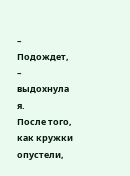– Подождет, – выдохнула я.
После того, как кружки опустели,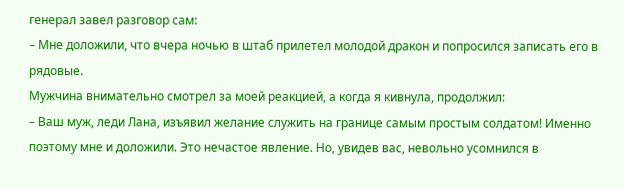генерал завел разговор сам:
– Мне доложили, что вчера ночью в штаб прилетел молодой дракон и попросился записать его в рядовые.
Мужчина внимательно смотрел за моей реакцией, а когда я кивнула, продолжил:
– Ваш муж, леди Лана, изъявил желание служить на границе самым простым солдатом! Именно поэтому мне и доложили. Это нечастое явление. Но, увидев вас, невольно усомнился в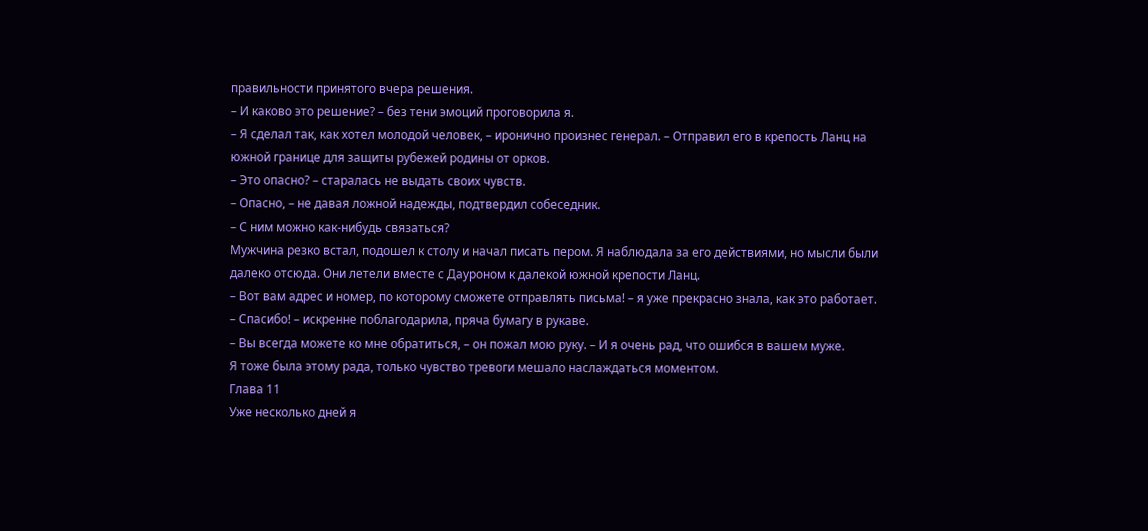правильности принятого вчера решения.
– И каково это решение? – без тени эмоций проговорила я.
– Я сделал так, как хотел молодой человек, – иронично произнес генерал. – Отправил его в крепость Ланц на южной границе для защиты рубежей родины от орков.
– Это опасно? – старалась не выдать своих чувств.
– Опасно, – не давая ложной надежды, подтвердил собеседник.
– С ним можно как-нибудь связаться?
Мужчина резко встал, подошел к столу и начал писать пером. Я наблюдала за его действиями, но мысли были далеко отсюда. Они летели вместе с Дауроном к далекой южной крепости Ланц.
– Вот вам адрес и номер, по которому сможете отправлять письма! – я уже прекрасно знала, как это работает.
– Спасибо! – искренне поблагодарила, пряча бумагу в рукаве.
– Вы всегда можете ко мне обратиться, – он пожал мою руку. – И я очень рад, что ошибся в вашем муже.
Я тоже была этому рада, только чувство тревоги мешало наслаждаться моментом.
Глава 11
Уже несколько дней я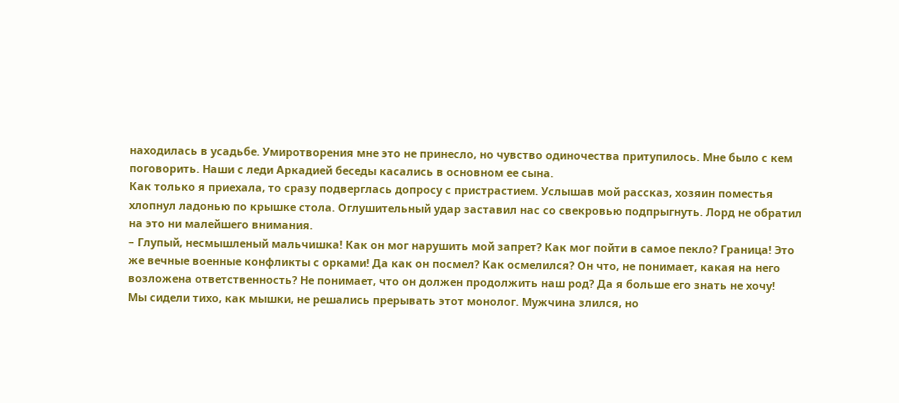находилась в усадьбе. Умиротворения мне это не принесло, но чувство одиночества притупилось. Мне было с кем поговорить. Наши с леди Аркадией беседы касались в основном ее сына.
Как только я приехала, то сразу подверглась допросу с пристрастием. Услышав мой рассказ, хозяин поместья хлопнул ладонью по крышке стола. Оглушительный удар заставил нас со свекровью подпрыгнуть. Лорд не обратил на это ни малейшего внимания.
– Глупый, несмышленый мальчишка! Как он мог нарушить мой запрет? Как мог пойти в самое пекло? Граница! Это же вечные военные конфликты с орками! Да как он посмел? Как осмелился? Он что, не понимает, какая на него возложена ответственность? Не понимает, что он должен продолжить наш род? Да я больше его знать не хочу!
Мы сидели тихо, как мышки, не решались прерывать этот монолог. Мужчина злился, но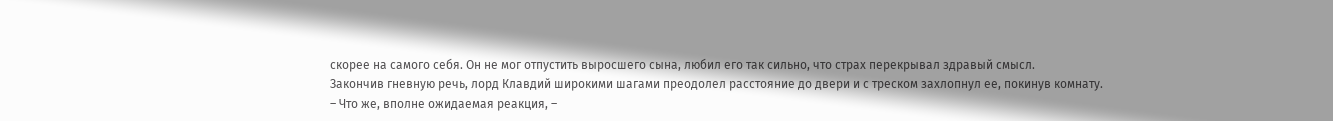скорее на самого себя. Он не мог отпустить выросшего сына, любил его так сильно, что страх перекрывал здравый смысл.
Закончив гневную речь, лорд Клавдий широкими шагами преодолел расстояние до двери и с треском захлопнул ее, покинув комнату.
– Что же, вполне ожидаемая реакция, –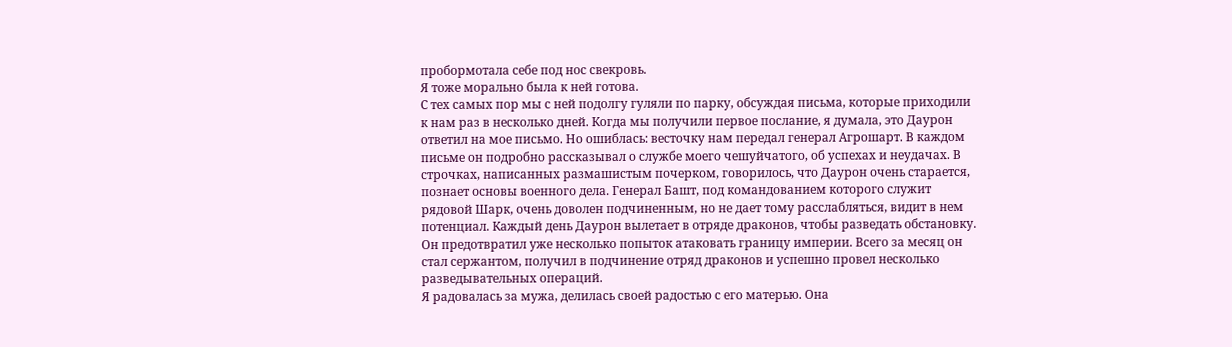пробормотала себе под нос свекровь.
Я тоже морально была к ней готова.
С тех самых пор мы с ней подолгу гуляли по парку, обсуждая письма, которые приходили к нам раз в несколько дней. Когда мы получили первое послание, я думала, это Даурон ответил на мое письмо. Но ошиблась: весточку нам передал генерал Агрошарт. В каждом письме он подробно рассказывал о службе моего чешуйчатого, об успехах и неудачах. В строчках, написанных размашистым почерком, говорилось, что Даурон очень старается, познает основы военного дела. Генерал Башт, под командованием которого служит рядовой Шарк, очень доволен подчиненным, но не дает тому расслабляться, видит в нем потенциал. Каждый день Даурон вылетает в отряде драконов, чтобы разведать обстановку. Он предотвратил уже несколько попыток атаковать границу империи. Всего за месяц он стал сержантом, получил в подчинение отряд драконов и успешно провел несколько разведывательных операций.
Я радовалась за мужа, делилась своей радостью с его матерью. Она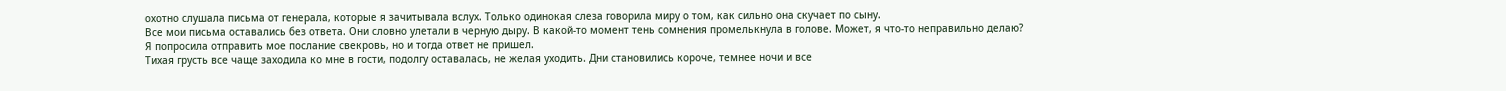охотно слушала письма от генерала, которые я зачитывала вслух. Только одинокая слеза говорила миру о том, как сильно она скучает по сыну.
Все мои письма оставались без ответа. Они словно улетали в черную дыру. В какой-то момент тень сомнения промелькнула в голове. Может, я что-то неправильно делаю?
Я попросила отправить мое послание свекровь, но и тогда ответ не пришел.
Тихая грусть все чаще заходила ко мне в гости, подолгу оставалась, не желая уходить. Дни становились короче, темнее ночи и все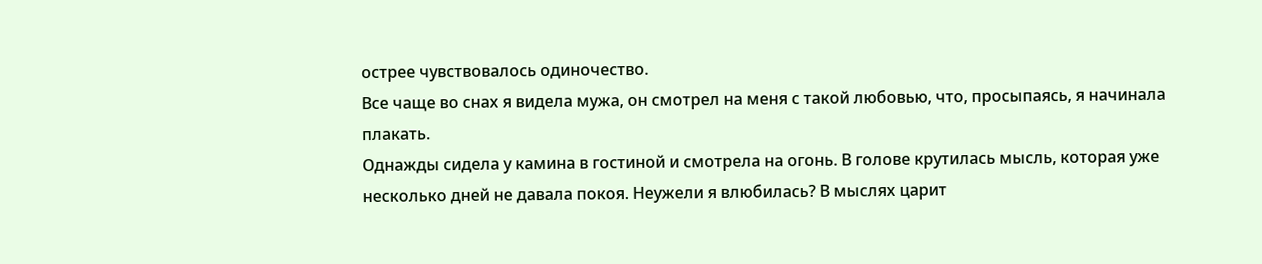острее чувствовалось одиночество.
Все чаще во снах я видела мужа, он смотрел на меня с такой любовью, что, просыпаясь, я начинала плакать.
Однажды сидела у камина в гостиной и смотрела на огонь. В голове крутилась мысль, которая уже несколько дней не давала покоя. Неужели я влюбилась? В мыслях царит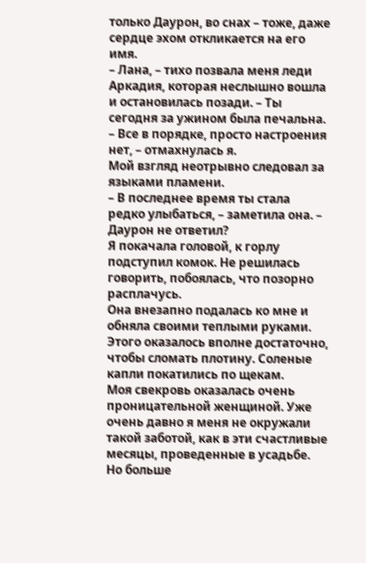только Даурон, во снах – тоже, даже сердце эхом откликается на его имя.
– Лана, – тихо позвала меня леди Аркадия, которая неслышно вошла и остановилась позади. – Ты сегодня за ужином была печальна.
– Все в порядке, просто настроения нет, – отмахнулась я.
Мой взгляд неотрывно следовал за языками пламени.
– В последнее время ты стала редко улыбаться, – заметила она. – Даурон не ответил?
Я покачала головой, к горлу подступил комок. Не решилась говорить, побоялась, что позорно расплачусь.
Она внезапно подалась ко мне и обняла своими теплыми руками. Этого оказалось вполне достаточно, чтобы сломать плотину. Соленые капли покатились по щекам.
Моя свекровь оказалась очень проницательной женщиной. Уже очень давно я меня не окружали такой заботой, как в эти счастливые месяцы, проведенные в усадьбе. Но больше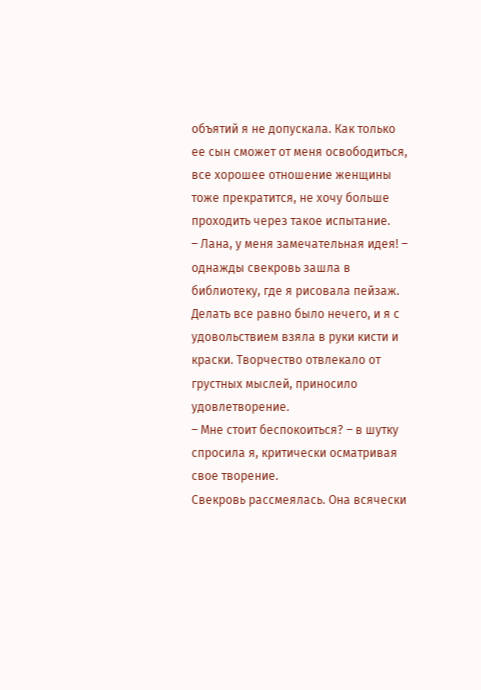объятий я не допускала. Как только ее сын сможет от меня освободиться, все хорошее отношение женщины тоже прекратится, не хочу больше проходить через такое испытание.
– Лана, у меня замечательная идея! – однажды свекровь зашла в библиотеку, где я рисовала пейзаж. Делать все равно было нечего, и я с удовольствием взяла в руки кисти и краски. Творчество отвлекало от грустных мыслей, приносило удовлетворение.
– Мне стоит беспокоиться? – в шутку спросила я, критически осматривая свое творение.
Свекровь рассмеялась. Она всячески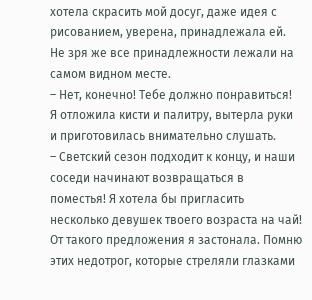хотела скрасить мой досуг, даже идея с рисованием, уверена, принадлежала ей. Не зря же все принадлежности лежали на самом видном месте.
– Нет, конечно! Тебе должно понравиться!
Я отложила кисти и палитру, вытерла руки и приготовилась внимательно слушать.
– Светский сезон подходит к концу, и наши соседи начинают возвращаться в поместья! Я хотела бы пригласить несколько девушек твоего возраста на чай!
От такого предложения я застонала. Помню этих недотрог, которые стреляли глазками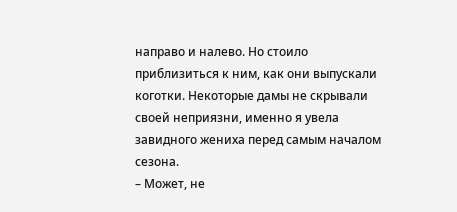направо и налево. Но стоило приблизиться к ним, как они выпускали коготки. Некоторые дамы не скрывали своей неприязни, именно я увела завидного жениха перед самым началом сезона.
– Может, не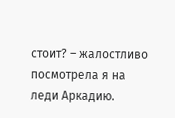стоит? – жалостливо посмотрела я на леди Аркадию.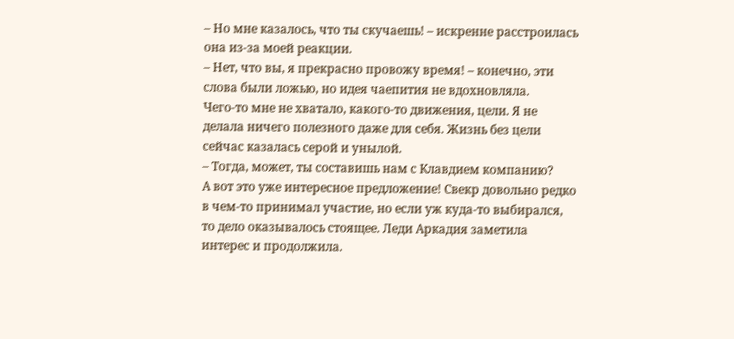– Но мне казалось, что ты скучаешь! – искренне расстроилась она из-за моей реакции.
– Нет, что вы, я прекрасно провожу время! – конечно, эти слова были ложью, но идея чаепития не вдохновляла.
Чего-то мне не хватало, какого-то движения, цели. Я не делала ничего полезного даже для себя. Жизнь без цели сейчас казалась серой и унылой.
– Тогда, может, ты составишь нам с Клавдием компанию?
А вот это уже интересное предложение! Свекр довольно редко в чем-то принимал участие, но если уж куда-то выбирался, то дело оказывалось стоящее. Леди Аркадия заметила интерес и продолжила.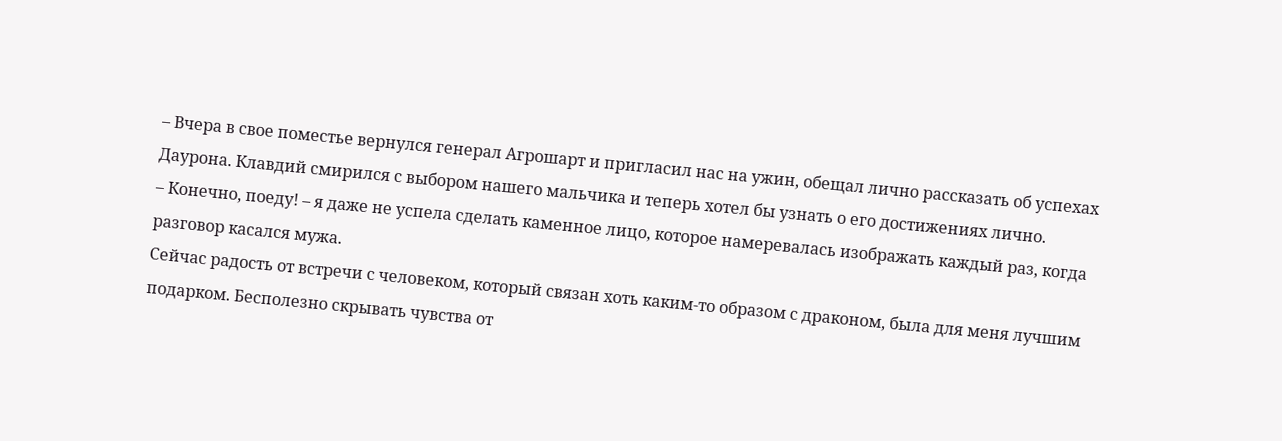– Вчера в свое поместье вернулся генерал Агрошарт и пригласил нас на ужин, обещал лично рассказать об успехах Даурона. Клавдий смирился с выбором нашего мальчика и теперь хотел бы узнать о его достижениях лично.
– Конечно, поеду! – я даже не успела сделать каменное лицо, которое намеревалась изображать каждый раз, когда разговор касался мужа.
Сейчас радость от встречи с человеком, который связан хоть каким-то образом с драконом, была для меня лучшим подарком. Бесполезно скрывать чувства от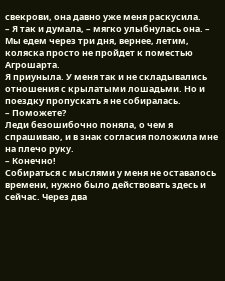свекрови, она давно уже меня раскусила.
– Я так и думала, – мягко улыбнулась она. – Мы едем через три дня, вернее, летим, коляска просто не пройдет к поместью Агрошарта.
Я приуныла. У меня так и не складывались отношения с крылатыми лошадьми. Но и поездку пропускать я не собиралась.
– Поможете?
Леди безошибочно поняла, о чем я спрашиваю, и в знак согласия положила мне на плечо руку.
– Конечно!
Собираться с мыслями у меня не оставалось времени, нужно было действовать здесь и сейчас. Через два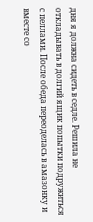дня я должна сидеть в седле. Решила не откладывать в долгий ящик попытки подружиться с пеллами. После обеда переоделась в амазонку и вместе со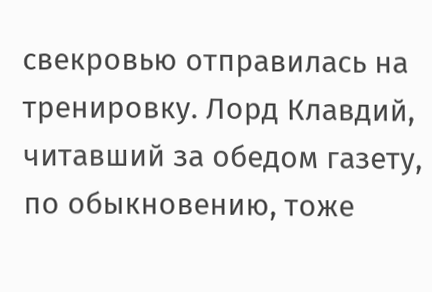свекровью отправилась на тренировку. Лорд Клавдий, читавший за обедом газету, по обыкновению, тоже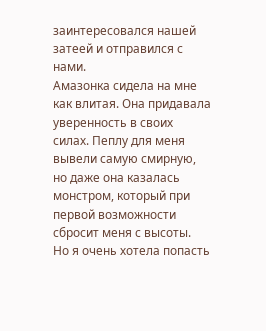заинтересовался нашей затеей и отправился с нами.
Амазонка сидела на мне как влитая. Она придавала уверенность в своих силах. Пеплу для меня вывели самую смирную, но даже она казалась монстром, который при первой возможности сбросит меня с высоты.
Но я очень хотела попасть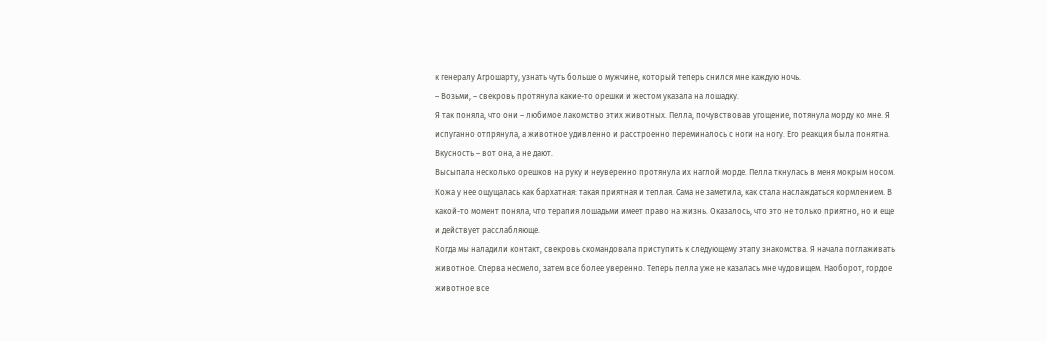к генералу Агрошарту, узнать чуть больше о мужчине, который теперь снился мне каждую ночь.
– Возьми, – свекровь протянула какие-то орешки и жестом указала на лошадку.
Я так поняла, что они – любимое лакомство этих животных. Пелла, почувствовав угощение, потянула морду ко мне. Я испуганно отпрянула, а животное удивленно и расстроенно переминалось с ноги на ногу. Его реакция была понятна. Вкусность – вот она, а не дают.
Высыпала несколько орешков на руку и неуверенно протянула их наглой морде. Пелла ткнулась в меня мокрым носом. Кожа у нее ощущалась как бархатная: такая приятная и теплая. Сама не заметила, как стала наслаждаться кормлением. В какой-то момент поняла, что терапия лошадьми имеет право на жизнь. Оказалось, что это не только приятно, но и еще и действует расслабляюще.
Когда мы наладили контакт, свекровь скомандовала приступить к следующему этапу знакомства. Я начала поглаживать животное. Сперва несмело, затем все более уверенно. Теперь пелла уже не казалась мне чудовищем. Наоборот, гордое животное все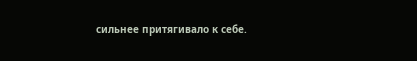сильнее притягивало к себе.